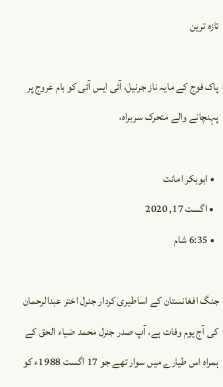تازہ ترین

پاک فوج کے مایہ ناز جرنیل، آئی ایس آئی کو بام عروج پر پہنچانے والے متحرک سربراہ،

  • ابوبکر امانت
  • اگست 17, 2020
  • 6:35 شام

جنگ افغانستان کے اساطیری کردار جنرل اختر عبدالرحمان کی آج یوم وفات ہے، آپ صدر جنرل محمد ضیاء الحق کے ہمراہ اس طیارے میں سوار تھے جو 17 اگست 1988ء کو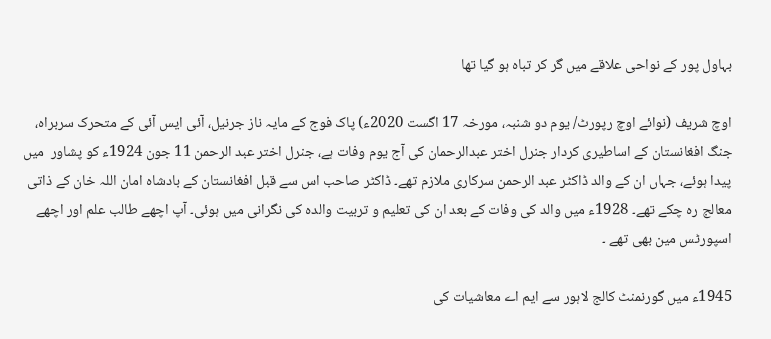بہاول پور کے نواحی علاقے میں گر کر تباہ ہو گیا تھا

اوچ شریف (نوائے اوچ رپورٹ/ یوم دو شنبہ، مورخہ 17 اگست 2020ء) پاک فوج کے مایہ ناز جرنیل، آئی ایس آئی کے متحرک سربراہ، جنگ افغانستان کے اساطیری کردار جنرل اختر عبدالرحمان کی آج یوم وفات ہے، جنرل اختر عبد الرحمن 11 جون 1924ء کو پشاور  میں پیدا ہوئے، جہاں ان کے والد ڈاکٹر عبد الرحمن سرکاری ملازم تھے۔ ڈاکٹر صاحب اس سے قبل افغانستان کے بادشاہ امان اللہ خان کے ذاتی معالج رہ چکے تھے۔ 1928ء میں والد کی وفات کے بعد ان کی تعلیم و تربیت والدہ کی نگرانی میں ہوئی۔ آپ اچھے طالب علم اور اچھے اسپورٹس مین بھی تھے ۔

1945ء میں گورنمنٹ کالج لاہور سے ایم اے معاشیات کی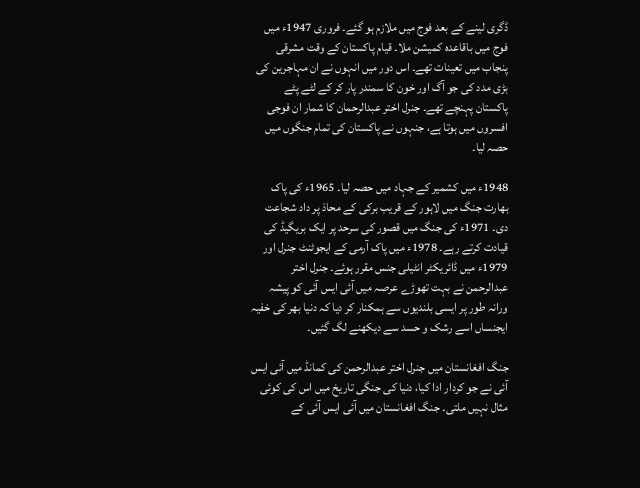ڈگری لینے کے بعد فوج میں ملازم ہو گئے۔ فروری 1947ء میں فوج میں باقاعدہ کمیشن ملا۔ قیام پاکستان کے وقت مشرقی پنجاب میں تعینات تھے۔ اس دور میں انہوں نے ان مہاجرین کی بڑی مدد کی جو آگ اور خون کا سمندر پار کر کے لٹے پٹے پاکستان پہنچے تھے۔ جنرل اختر عبدالرحمان کا شمار ان فوجی افسروں میں ہوتا ہے، جنہوں نے پاکستان کی تمام جنگوں میں حصہ لیا۔

1948ء میں کشمیر کے جہاد میں حصہ لیا۔ 1965ء کی پاک بھارت جنگ میں لاہور کے قریب برکی کے محاذ پر داد شجاعت دی۔ 1971ء کی جنگ میں قصور کی سرحد پر ایک بریگیڈ کی قیادت کرتے رہے۔ 1978ء میں پاک آرمی کے ایجوٹنٹ جنرل اور 1979ء میں ڈائریکٹر انٹیلی جنس مقرر ہوئے۔ جنرل اختر عبدالرحمن نے بہت تھوڑے عرصہ میں آئی ایس آئی کو پیشہ ورانہ طور پر ایسی بلندیوں سے ہمکنار کر دیا کہ دنیا بھر کی خفیہ ایجنساں اسے رشک و حسد سے دیکھنے لگ گئیں۔

جنگ افغانستان میں جنرل اختر عبدالرحمن کی کمانڈ میں آئی ایس آئی نے جو کردار ادا کیا، دنیا کی جنگی تاریخ میں اس کی کوئی مثال نہیں ملتی۔ جنگ افغانستان میں آئی ایس آئی کے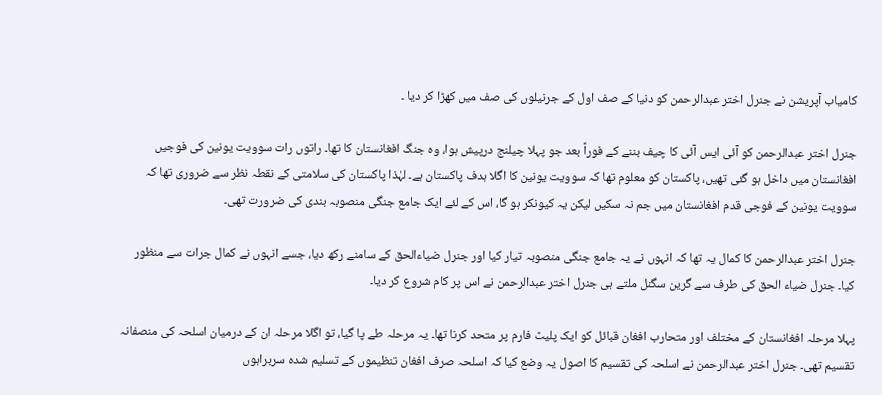کامیاب آپریشن نے جنرل اختر عبدالرحمن کو دنیا کے صف اول کے جرنیلوں کی صف میں کھڑا کر دیا ۔

جنرل اختر عبدالرحمن کو آئی ایس آئی کا چیف بننے کے فوراً بعد جو پہلا چیلنج درپیش ہوا، وہ جنگ افغانستان کا تھا۔ راتوں رات سوویت یونین کی فوجیں افغانستان میں داخل ہو گئی تھیں، پاکستان کو معلوم تھا کہ سوویت یونین کا اگلا ہدف پاکستان ہے۔ لہٰذا پاکستان کی سلامتی کے نقطہ نظر سے ضروری تھا کہ سوویت یونین کے فوجی قدم افغانستان میں جم نہ سکیں لیکن یہ کیونکر ہو گا، اس کے لئے ایک جامع جنگی منصوبہ بندی کی ضرورت تھی۔

جنرل اختر عبدالرحمن کا کمال یہ تھا کہ انہوں نے یہ جامع جنگی منصوبہ تیار کیا اور جنرل ضیاءالحق کے سامنے رکھ دیا، جسے انہوں نے کمال جرات سے منظور کیا۔ جنرل ضیاء الحق کی طرف سے گرین سگنل ملتے ہی جنرل اختر عبدالرحمن نے اس پر کام شروع کر دیا۔

پہلا مرحلہ افغانستان کے مختلف اور متحارب افغان قبائل کو ایک پلیٹ فارم پر متحد کرنا تھا۔ یہ مرحلہ طے پا گیا، تو اگلا مرحلہ ان کے درمیان اسلحہ کی منصفانہ تقسیم تھی۔ جنرل اختر عبدالرحمن نے اسلحہ کی تقسیم کا اصول یہ وضع کیا کہ اسلحہ صرف افغان تنظیموں کے تسلیم شدہ سربراہوں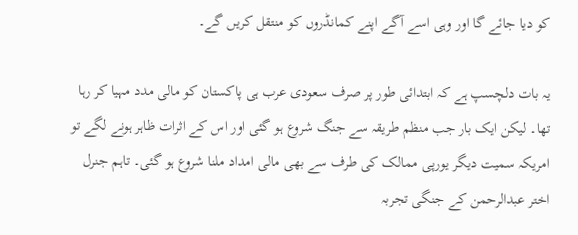کو دیا جائے گا اور وہی اسے آگے اپنے کمانڈروں کو منتقل کریں گے۔

یہ بات دلچسپ ہے کہ ابتدائی طور پر صرف سعودی عرب ہی پاکستان کو مالی مدد مہیا کر رہا تھا۔ لیکن ایک بار جب منظم طریقہ سے جنگ شروع ہو گئی اور اس کے اثرات ظاہر ہونے لگے تو امریکہ سمیت دیگر یورپی ممالک کی طرف سے بھی مالی امداد ملنا شروع ہو گئی۔ تاہم جنرل اختر عبدالرحمن کے جنگی تجربہ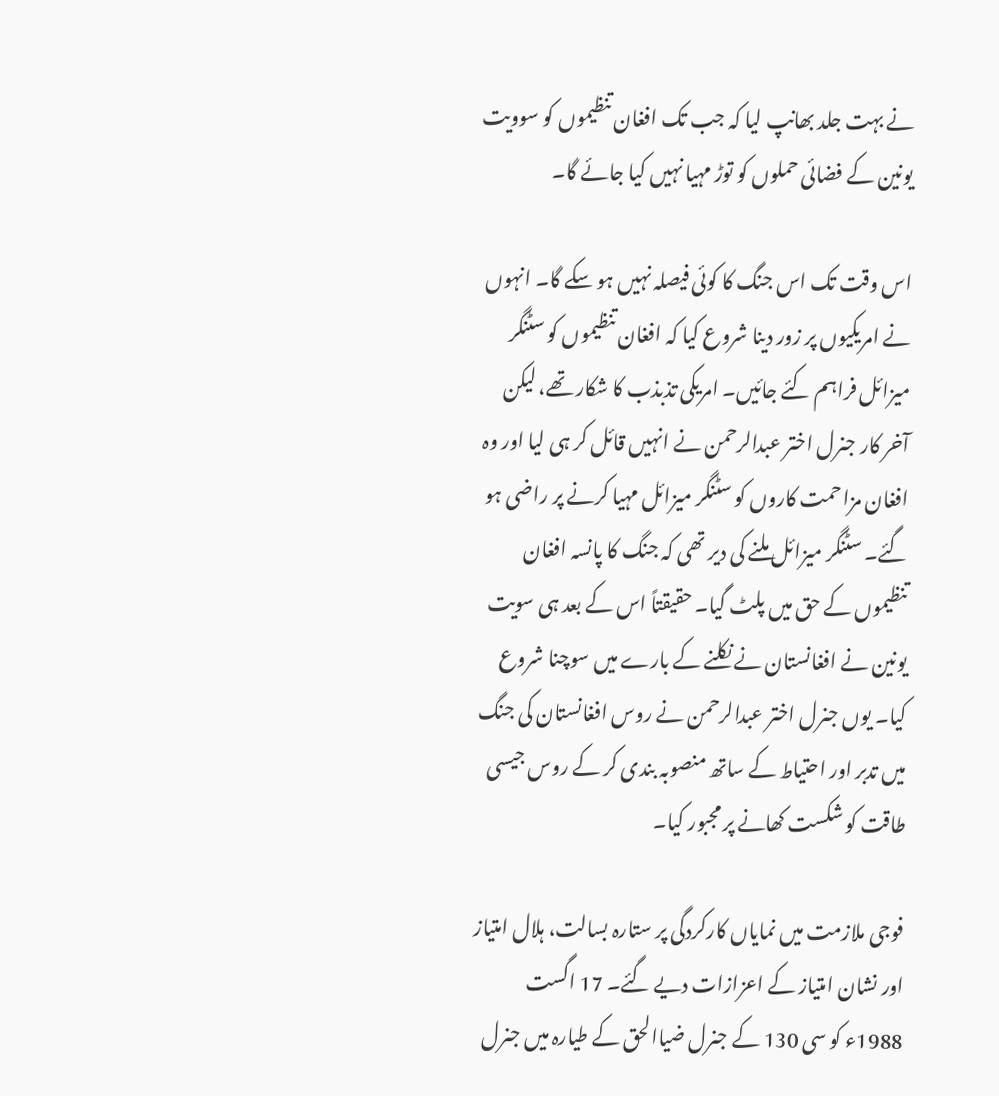نے بہت جلد بھانپ لیا کہ جب تک افغان تنظیموں کو سوویت یونین کے فضائی حملوں کو توڑ مہیا نہیں کیا جائے گا۔

اس وقت تک اس جنگ کا کوئی فیصلہ نہیں ہو سکے گا۔ انہوں نے امریکیوں پر زور دینا شروع کیا کہ افغان تنظیموں کو سٹنگر میزائل فراہم کئے جائیں۔ امریکی تذبذب کا شکار تھے، لیکن آخر کار جنرل اختر عبدالرحمن نے انہیں قائل کر ہی لیا اور وہ افغان مزاحمت کاروں کو سٹنگر میزائل مہیا کرنے پر راضی ہو گئے۔ سٹنگر میزائل ملنے کی دیر تھی کہ جنگ کا پانسہ افغان تنظیموں کے حق میں پلٹ گیا۔ حقیقتاً اس کے بعد ہی سویت یونین نے افغانستان نے نکلنے کے بارے میں سوچنا شروع کیا۔ یوں جنرل اختر عبدالرحمن نے روس افغانستان کی جنگ میں تدبر اور احتیاط کے ساتھ منصوبہ بندی کر کے روس جیسی طاقت کو شکست کھانے پر مجبور کیا۔

فوجی ملازمت میں نمایاں کارکردگی پر ستارہ بسالت، ہلال امتیاز اور نشان امتیاز کے اعزازات دیے گئے۔ 17 اگست 1988ء کو سی 130 کے جنرل ضیاالحق کے طیارہ میں جنرل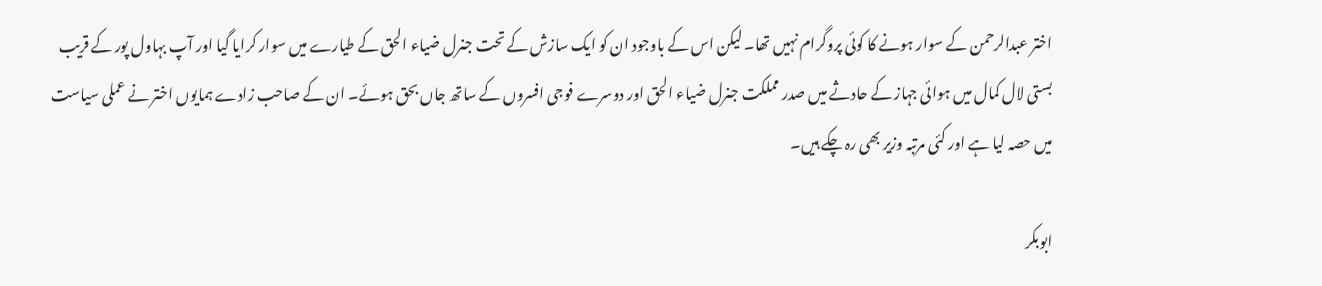اختر عبدالرحمن کے سوار ہونے کا کوئی پروگرام نہیں تھا۔ لیکن اس کے باوجود ان کو ایک سازش کے تحت جنرل ضیاء الحق کے طیارے میں سوار کرایا گیا اور آپ بہاول پور کے قریب بستی لال کمال میں ہوائی جہاز کے حادثے میں صدر مملکت جنرل ضیاء الحق اور دوسرے فوجی افسروں کے ساتھ جاں بحق ہوئے۔ ان کے صاحب زادے ہمایوں اختر نے عملی سیاست میں حصہ لیا ہے اور کئی مرتبہ وزیر بھی رہ چکے ہیں۔

ابوبکر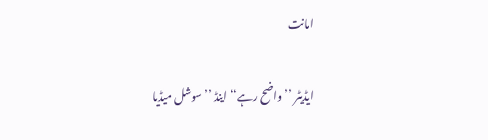امانت

ایڈیٹر ’’واضح رہے‘‘ اینڈ ’’سوشل میڈیا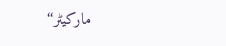مارکیٹر‘‘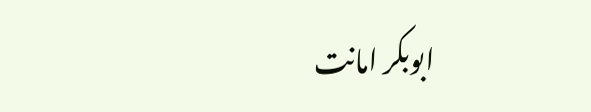ابوبکر امانت